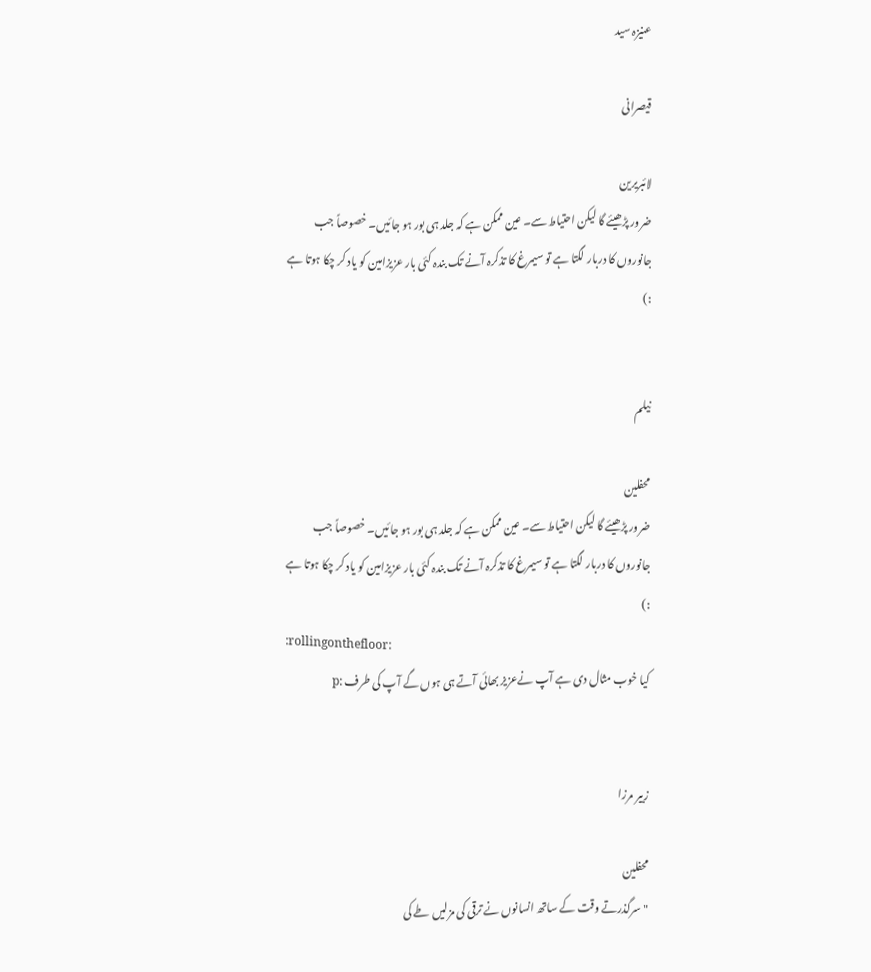عنیزہ سید

قیصرانی

لائبریرین
ضرور پڑھیئے گا لیکن احتیاط سے۔ عین ممکن ہے کہ جلد ہی بور ہو جائیں۔ خصوصاً جب جانوروں کا دربار لگتا ہے تو سیمرغ کا تذکرہ آنے تک بندہ کئی بار عزیزامین کو یاد کر چکا ہوتا ہے :)


نیلم

محفلین
ضرور پڑھیئے گا لیکن احتیاط سے۔ عین ممکن ہے کہ جلد ہی بور ہو جائیں۔ خصوصاً جب جانوروں کا دربار لگتا ہے تو سیمرغ کا تذکرہ آنے تک بندہ کئی بار عزیزامین کو یاد کر چکا ہوتا ہے :)
:rollingonthefloor:
کیا خوب مثال دی ہے آپ نےعزیز بھائی آتے ہی ہوں گے آپ کی طرف :p


زبیر مرزا

محفلین
"سرگذرتے وقت کے ساتھ انسانوں نے ترقی کی مزلیں طے کی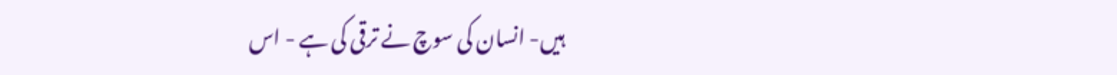ہیں- انسان کی سوچ نے ترقی کی ہے - اس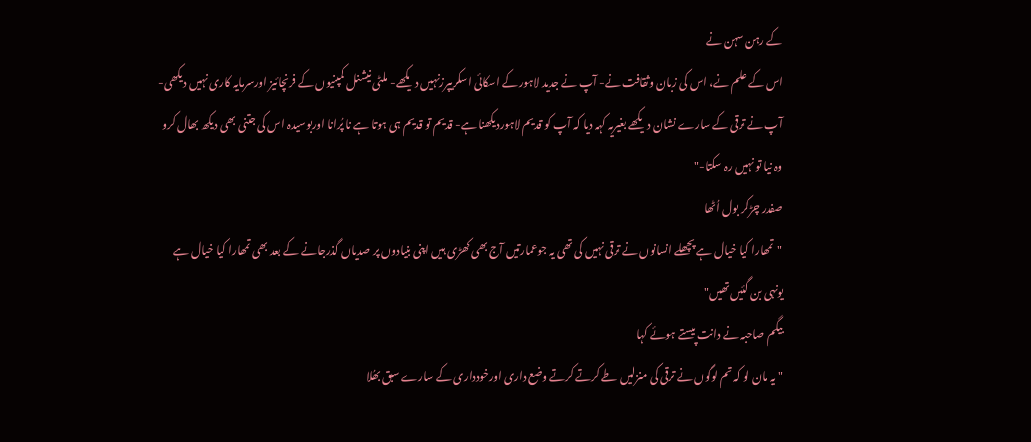کے رہن سہن نے
اس کے علم نے، اس کی زبان وثقافت نے- آپ نے جدید لاہور کے اسکائی اسکریپرزنہیں دیکھے- ملٹی نیشنل کمپنیوں کے فرنچائیز اورسرمایہ کاری نہیں دیکھی-
آپ نے ترقی کے سارے نشان دیکھے بغیریہ کہہ دیا کہ آپ کو قدیم لاہوردیکھنا ہے- قدیم تو قدیم ہی ہوتا ہے نا پُرانا اوربوسیدہ اس کی جتنی بھی دیکھ بھال کرو
وہ نیا تو نہیں رہ سکتا-"
صفدر چڑکر بول اُٹھا
"تمھارا کیا خیال ہے پچھلے انسانوں نے ترقی نہیں کی تھی یہ جوعمارتیں آج بھی کھڑی ہیں اپنی بنیادوں پر صدیاں گذرجانے کے بعد بھی تمھارا کیا خیال ہے
یونہی بن گئیں تھیں"
بیگم صاحبہ نے دانت پیستے ہوئے کہا
" یہ مان لو کہ تم لوگوں نے ترقی کی منزلیں طے کرتے کرتے وضع داری اورخودداری کے سارے سبق بھُلا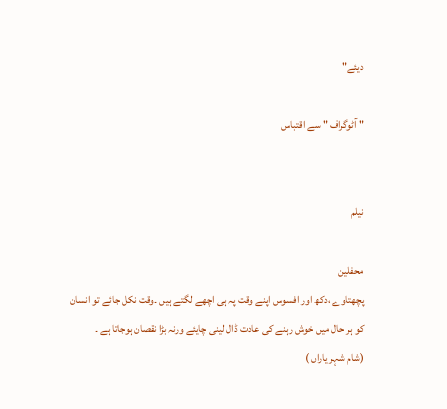دیئے"

" آٹوگراف " سے اقتباس


نیلم

محفلین
پچھتاوے ،دکھ اور افسوس اپنے وقت پہ ہی اچھے لگتے ہیں ۔وقت نکل جائے تو انسان کو ہر حال میں خوش رہنے کی عادت ڈال لینی چایئے ورنہ بڑا نقصان ہوجاتا ہے ۔
(شام شہر یاراں )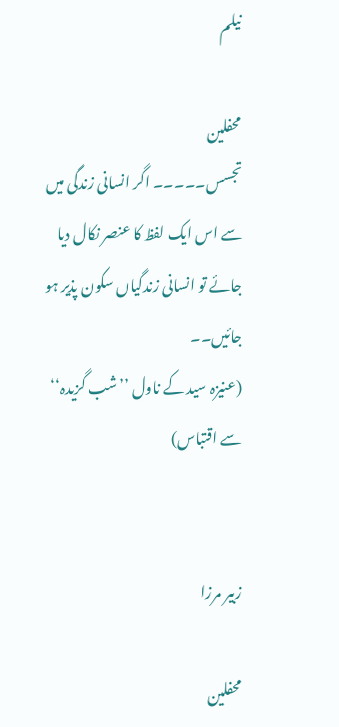نیلم

محفلین
تجسس۔۔۔۔۔ اگر انسانی زندگی میں سے اس ایک لفظ کا عنصر نکال دیا جائے تو انسانی زندگیاں سکون پذیر ہو جائیں۔۔
(عنیزہ سید کے ناول ’’شب گزیدہ‘‘ سے اقتباس)


زبیر مرزا

محفلین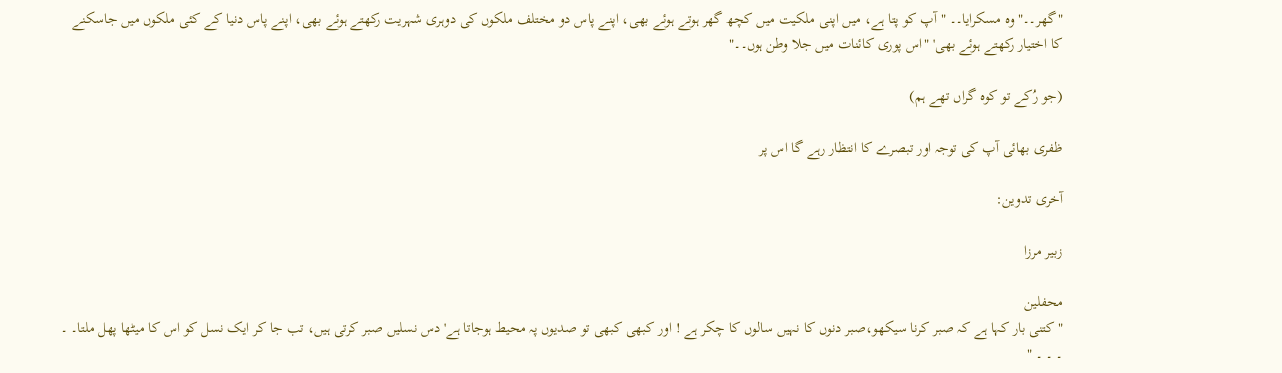"گھر۔۔" وہ مسکرایا۔۔ "آپ کو پتا ہے، میں اپنی ملکیت میں کچھ گھر ہوتے ہوئے بھی، اپنے پاس دو مختلف ملکوں کی دوہری شہریت رکھتے ہوئے بھی، اپنے پاس دنیا کے کئی ملکوں میں جاسکنے کا اختیار رکھتے ہوئے بھی' "اس پوری کائنات میں جلا وطن ہوں۔۔"

(جو رُکے تو کوہ گراں تھے ہم)

ظفری بھائی آپ کی توجہ اور تبصرے کا انتظار رہے گا اس پر

آخری تدوین:

زبیر مرزا

محفلین
" کتنی بار کہا ہے کہ صبر کرنا سیکھو،صبر دنوں کا نہیں سالوں کا چکر ہے ! اور کبھی کبھی تو صدیوں پہ محیط ہوجاتا ہے' دس نسلیں صبر کرتی ہیں، تب جا کر ایک نسل کو اس کا میٹھا پھل ملتا۔ ۔ ۔ ۔ ۔ "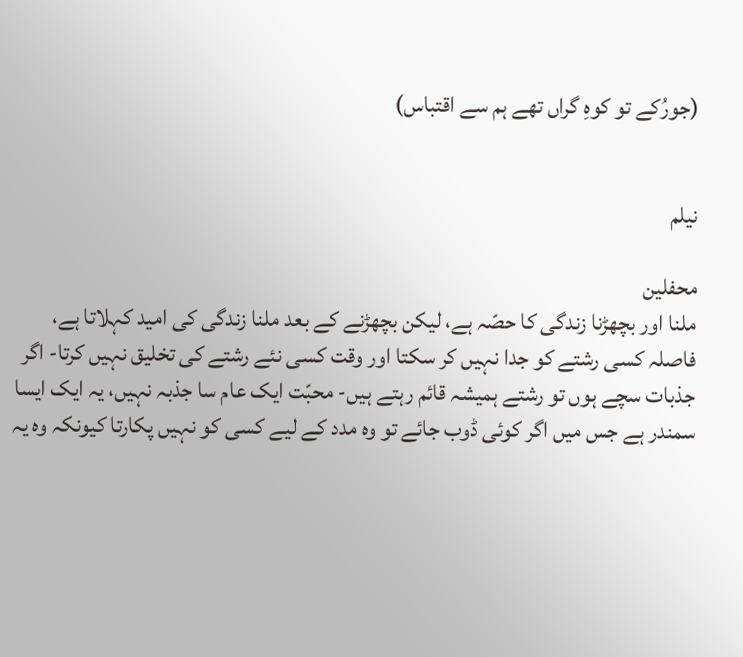(جورُکے تو کوہِ گراں تھے ہم سے اقتباس)


نیلم

محفلین
ملنا اور بچھڑنا زندگی کا حصّہ ہے، لیکن بچھڑنے کے بعد ملنا زندگی کی امید کہلاتا ہے، فاصلہ کسی رشتے کو جدا نہیں کر سکتا اور وقت کسی نئے رشتے کی تخلیق نہیں کرتا- اگر جذبات سچے ہوں تو رشتے ہمیشہ قائم رہتے ہیں- محبّت ایک عام سا جذبہ نہیں، یہ ایک ایسا سمندر ہے جس میں اگر کوئی ڈوب جائے تو وہ مدد کے لیے کسی کو نہیں پکارتا کیونکہ وہ یہ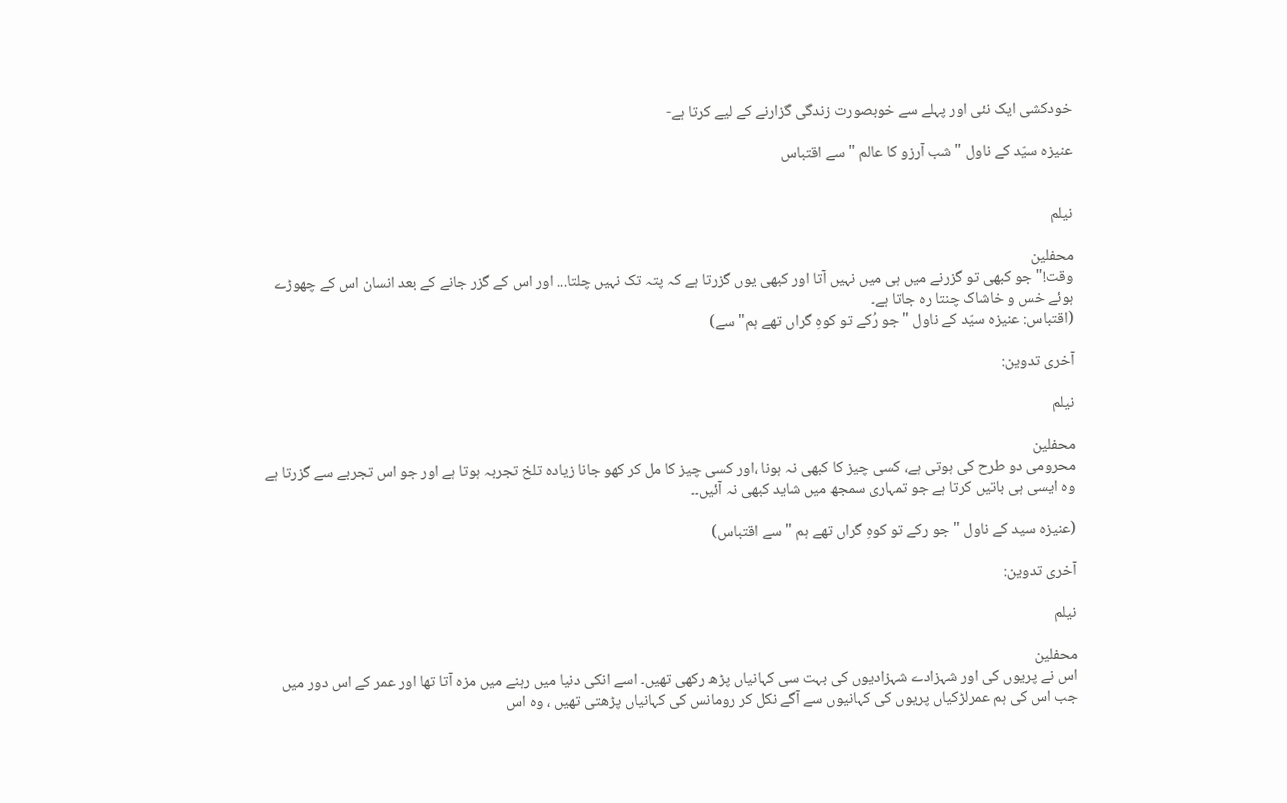خودکشی ایک نئی اور پہلے سے خوبصورت زندگی گزارنے کے لیے کرتا ہے-

عنیزہ سیّد کے ناول " شب آرزو کا عالم " سے اقتباس


نیلم

محفلین
وقت!" جو کبھی تو گزرنے میں ہی میں نہیں آتا اور کبھی یوں گزرتا ہے کہ پتہ تک نہیں چلتا... اور اس کے گزر جانے کے بعد انسان اس کے چھوڑے ہوئے خس و خاشاک چنتا رہ جاتا ہے۔
(اقتباس: عنیزہ سیّد کے ناول "جو رُکے تو کوہِ گراں تھے ہم" سے)

آخری تدوین:

نیلم

محفلین
محرومی دو طرح کی ہوتی ہے، کسی چیز کا کبھی نہ ہونا ،اور کسی چیز کا مل کر کھو جانا زیادہ تلخ تجربہ ہوتا ہے اور جو اس تجربے سے گزرتا ہے وہ ایسی ہی باتیں کرتا ہے جو تمہاری سمجھ میں شاید کبھی نہ آئیں۔۔

(عنیزہ سید کے ناول " جو رکے تو کوہِ گراں تھے ہم " سے اقتباس)

آخری تدوین:

نیلم

محفلین
اس نے پریوں کی اور شہزادے شہزادیوں کی بہت سی کہانیاں پڑھ رکھی تھیں۔ اسے انکی دنیا میں رہنے میں مزہ آتا تھا اور عمر کے اس دور میں جب اس کی ہم عمرلڑکیاں پریوں کی کہانیوں سے آگے نکل کر رومانس کی کہانیاں پڑھتی تھیں ، وہ اس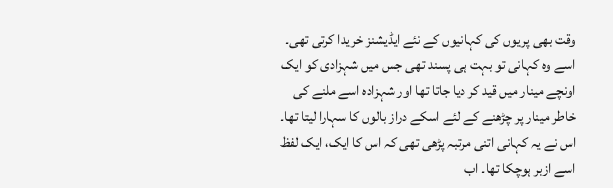وقت بھی پریوں کی کہانیوں کے نئے ایڈیشنز خریدا کرتی تھی۔ اسے وہ کہانی تو بہت ہی پسند تھی جس میں شہزادی کو ایک اونچے مینار میں قید کر دیا جاتا تھا اور شہزادہ اسے ملنے کی خاطر مینار پر چڑھنے کے لئے اسکے دراز بالوں کا سہارا لیتا تھا۔ اس نے یہ کہانی اتنی مرتبہ پڑھی تھی کہ اس کا ایک، ایک لفظ اسے ازبر ہوچکا تھا۔ اب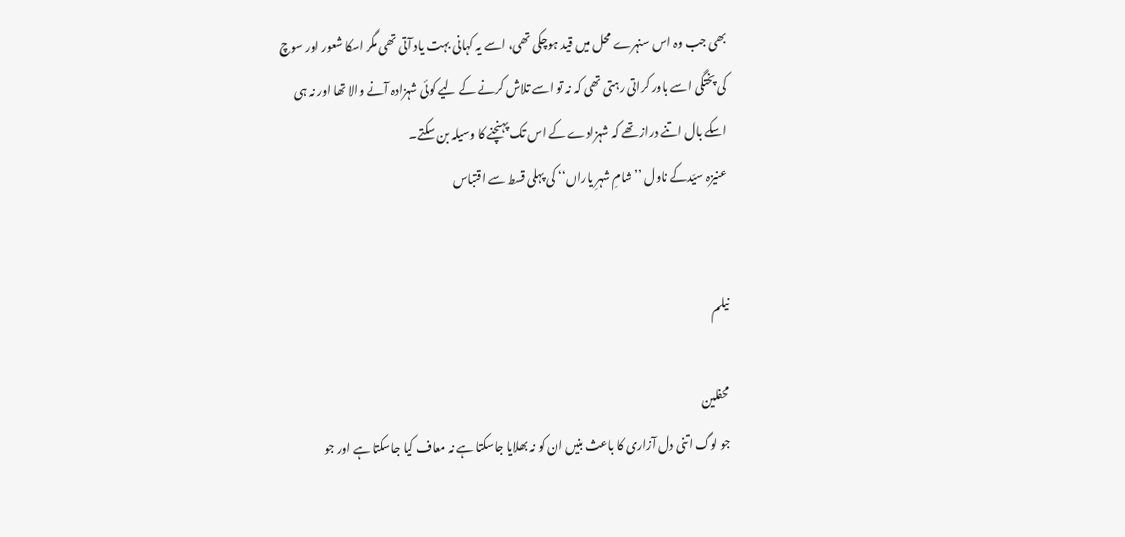بھی جب وہ اس سنہرے محل میں قید ہوچکی تھی، اسے یہ کہانی بہت یاد آتی تھی مگر اسکا شعور اور سوچ کی پختگی اسے باور کراتی رہتی تھی کہ نہ تو اسے تلاش کرنے کے لیے کوئی شہزادہ آنے والا تھا اور نہ ہی اسکے بال اتنے دراز تھے کہ شہزادے کے اس تک پہنچنے کا وسیلہ بن سکتے۔
عنیزہ سیّدکے ناول ’’شامِ شہرِ یاراں‘‘ کی پہلی قسط سے اقتباس


نیلم

محفلین
جو لوگ اتنی دل آزاری کا باعث بنیں ان کو نہ بھلایا جاسکتا ہے نہ معاف کیا جاسکتا ہے اور جو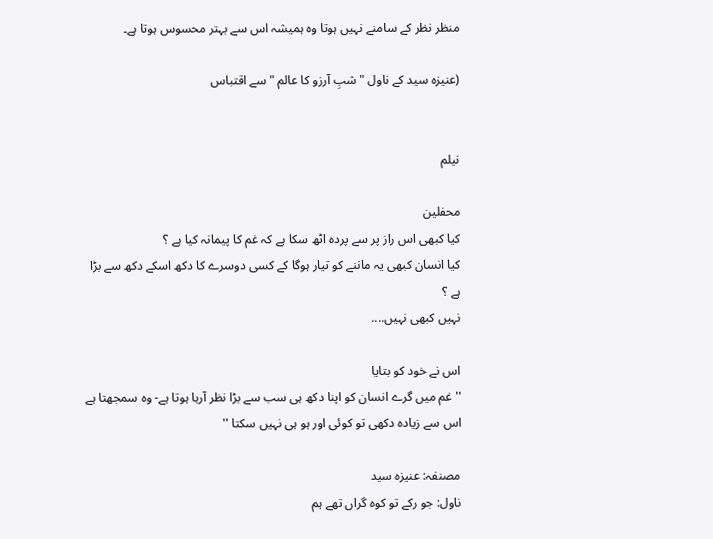منظر نظر کے سامنے نہیں ہوتا وہ ہمیشہ اس سے بہتر محسوس ہوتا ہے۔

(عنیزہ سید کے ناول " شبِ آرزو کا عالم " سے اقتباس


نیلم

محفلین
کیا کبھی اس راز پر سے پردہ اٹھ سکا ہے کہ غم کا پیمانہ کیا ہے ؟
کیا انسان کبھی یہ ماننے کو تیار ہوگا کے کسی دوسرے کا دکھ اسکے دکھ سے بڑا ہے ؟
نہیں کبھی نہیں....

اس نے خود کو بتایا
''غم میں گرے انسان کو اپنا دکھ ہی سب سے بڑا نظر آرہا ہوتا ہے- وہ سمجھتا ہے اس سے زیادہ دکھی تو کوئی اور ہو ہی نہیں سکتا ''

مصنفہ: عنیزہ سید
ناول: جو رکے تو کوہ گراں تهے ہم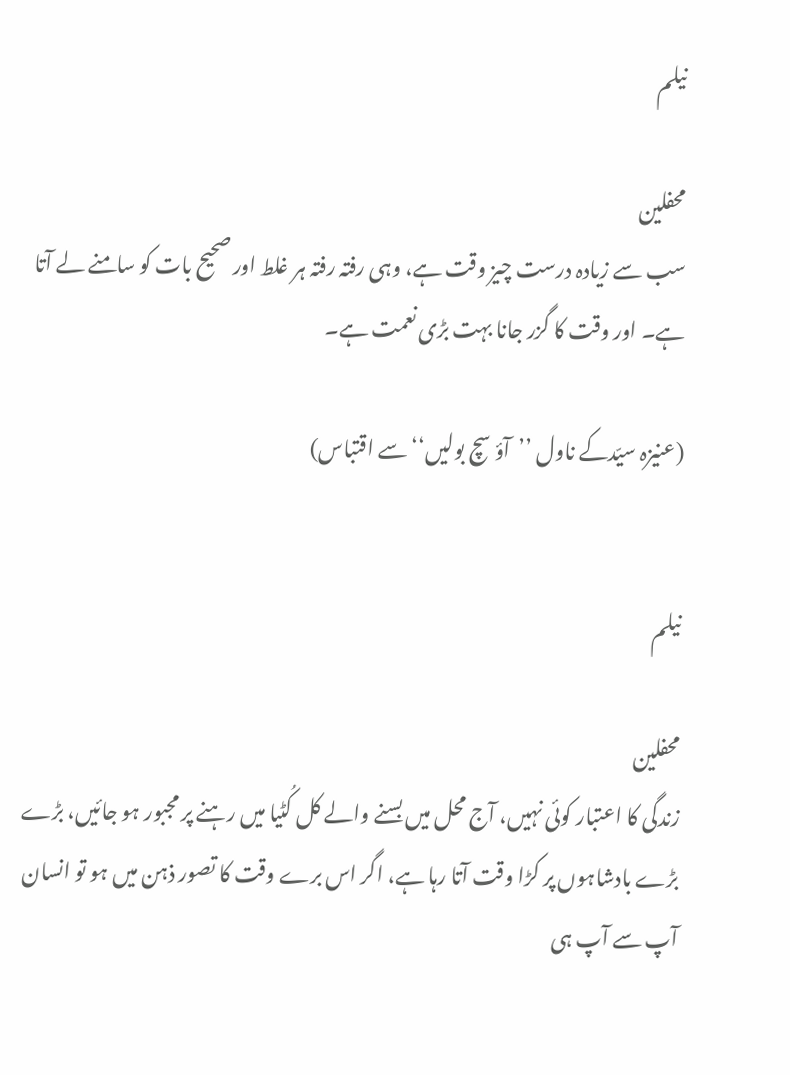نیلم

محفلین
سب سے زیادہ درست چیز وقت ہے، وہی رفتہ رفتہ ہر غلط اور صحیح بات کو سامنے لے آتا ہے۔ اور وقت کا گزر جانا بہت بڑی نعمت ہے۔

(عنیزہ سیّدکے ناول ’’آؤ سچ بولیں‘‘ سے اقتباس)


نیلم

محفلین
زندگی کا اعتبار کوئی نہیں، آج محل میں بسنے والے کل کُٹیا میں رہنے پر مجبور ہو جائیں، بڑے بڑے بادشاہوں پر کڑا وقت آتا رہا ہے، اگر اس برے وقت کا تصور ذہن میں ہو تو انسان آپ سے آپ ہی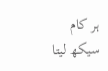ہر کام سیکھ لیتا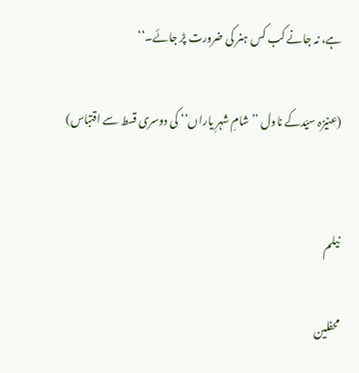ہے، نہ جانے کب کس ہنر کی ضرورت پڑ جائے۔‘‘

(عنیزہ سیّدکے ناول ’’شامِ شہرِ یاراں‘‘ کی دوسری قسط سے اقتباس)


نیلم

محفلین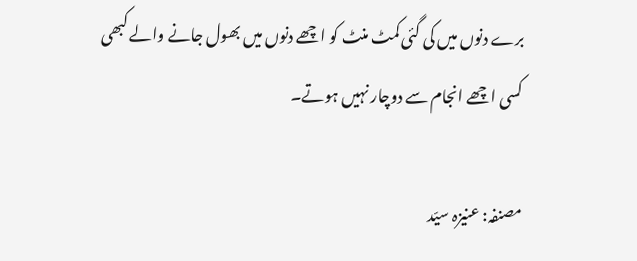برے دنوں میں کی گئی کمٹ منٹ کو اچھے دنوں میں بھول جانے والے کبھی کسی اچھے انجام سے دوچار نہیں ہوتے۔

مصنفہ: عنیزہ سیّد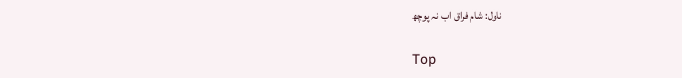ناول: شام فراق اب نہ پوچھ

Top